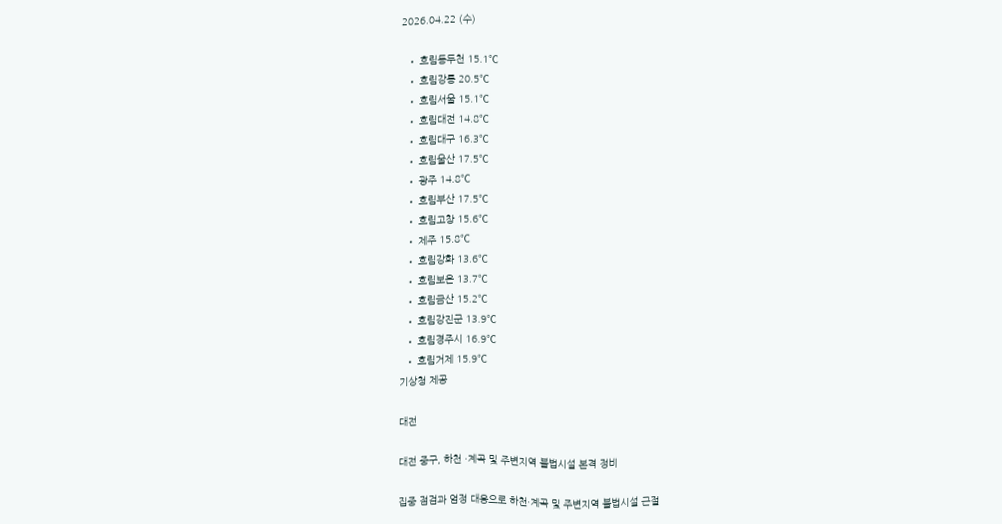2026.04.22 (수)

  • 흐림동두천 15.1℃
  • 흐림강릉 20.5℃
  • 흐림서울 15.1℃
  • 흐림대전 14.8℃
  • 흐림대구 16.3℃
  • 흐림울산 17.5℃
  • 광주 14.8℃
  • 흐림부산 17.5℃
  • 흐림고창 15.6℃
  • 제주 15.8℃
  • 흐림강화 13.6℃
  • 흐림보은 13.7℃
  • 흐림금산 15.2℃
  • 흐림강진군 13.9℃
  • 흐림경주시 16.9℃
  • 흐림거제 15.9℃
기상청 제공

대전

대전 중구, 하천 ·계곡 및 주변지역 불법시설 본격 정비

집중 점검과 엄정 대응으로 하천·계곡 및 주변지역 불법시설 근절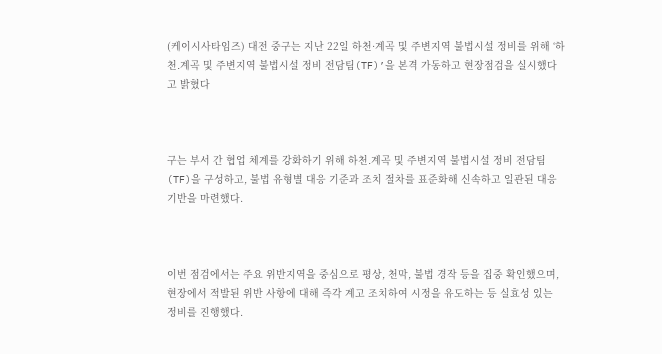(케이시사타임즈) 대전 중구는 지난 22일 하천·계곡 및 주변지역 불법시설 정비를 위해 ‘하천․계곡 및 주변지역 불법시설 정비 전담팀(TF)’을 본격 가동하고 현장점검을 실시했다고 밝혔다



구는 부서 간 협업 체계를 강화하기 위해 하천․계곡 및 주변지역 불법시설 정비 전담팀(TF)을 구성하고, 불법 유형별 대응 기준과 조치 절차를 표준화해 신속하고 일관된 대응 기반을 마련했다.



이번 점검에서는 주요 위반지역을 중심으로 평상, 천막, 불법 경작 등을 집중 확인했으며, 현장에서 적발된 위반 사항에 대해 즉각 계고 조치하여 시정을 유도하는 등 실효성 있는 정비를 진행했다.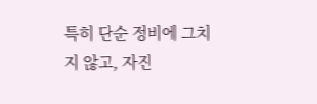특히 단순 정비에 그치지 않고, 자진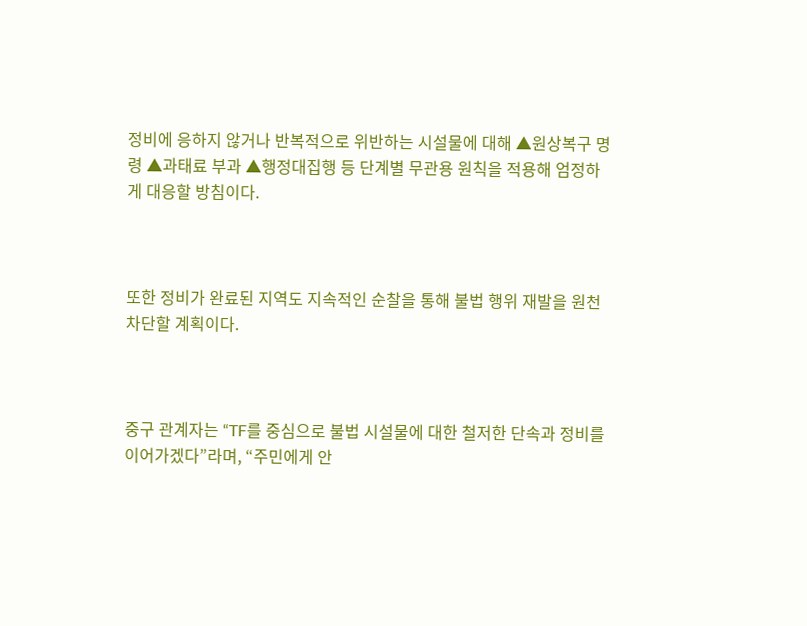정비에 응하지 않거나 반복적으로 위반하는 시설물에 대해 ▲원상복구 명령 ▲과태료 부과 ▲행정대집행 등 단계별 무관용 원칙을 적용해 엄정하게 대응할 방침이다.



또한 정비가 완료된 지역도 지속적인 순찰을 통해 불법 행위 재발을 원천 차단할 계획이다.



중구 관계자는 “TF를 중심으로 불법 시설물에 대한 철저한 단속과 정비를 이어가겠다”라며, “주민에게 안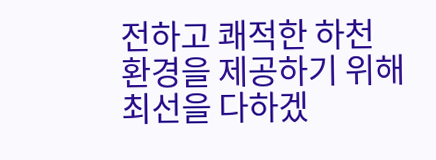전하고 쾌적한 하천 환경을 제공하기 위해 최선을 다하겠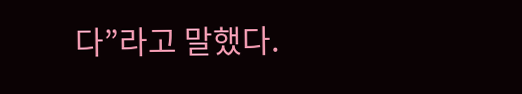다”라고 말했다.